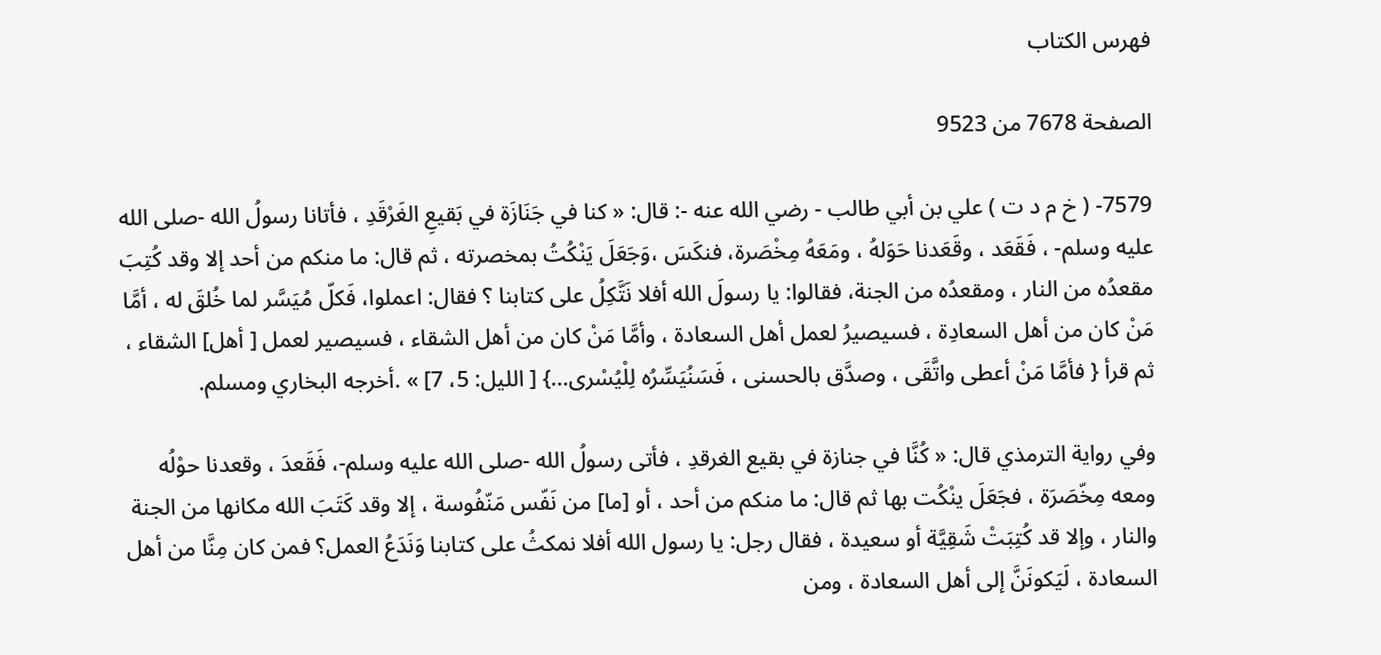فهرس الكتاب

الصفحة 7678 من 9523

7579- ( خ م د ت ) علي بن أبي طالب - رضي الله عنه -: قال: « كنا في جَنَازَة في بَقيعِ الغَرْقَدِ ، فأتانا رسولُ الله -صلى الله عليه وسلم- ، فَقَعَد ، وقَعَدنا حَوَلهُ ، ومَعَهُ مِخْصَرة، فنكَسَ ،وَجَعَلَ يَنْكُتُ بمخصرته ، ثم قال: ما منكم من أحد إلا وقد كُتِبَ مقعدُه من النار ، ومقعدُه من الجنة، فقالوا: يا رسولَ الله أفلا نَتَّكِلُ على كتابنا ؟ فقال: اعملوا، فَكلّ مُيَسَّر لما خُلقَ له ، أمَّا مَنْ كان من أهل السعادِة ، فسيصيرُ لعمل أهل السعادة ، وأمَّا مَنْ كان من أهل الشقاء ، فسيصير لعمل [ أهل] الشقاء ، ثم قرأ { فأمَّا مَنْ أعطى واتَّقَى ، وصدَّق بالحسنى ، فَسَنُيَسِّرُه لِلْيُسْرى...} [ الليل: 5، 7] » .أخرجه البخاري ومسلم.

وفي رواية الترمذي قال: « كُنَّا في جنازة في بقيع الغرقدِ ، فأتى رسولُ الله -صلى الله عليه وسلم-، فَقَعدَ ، وقعدنا حوْلُه ومعه مِخّصَرَة ، فجَعَلَ ينْكُت بها ثم قال: ما منكم من أحد ، أو [ما] من نَفّس مَنّفُوسة ، إلا وقد كَتَبَ الله مكانها من الجنة والنار ، وإلا قد كُتِبَتْ شَقِيَّة أو سعيدة ، فقال رجل: يا رسول الله أفلا نمكثُ على كتابنا وَنَدَعُ العمل؟ فمن كان مِنَّا من أهل السعادة ، لَيَكونَنَّ إلى أهل السعادة ، ومن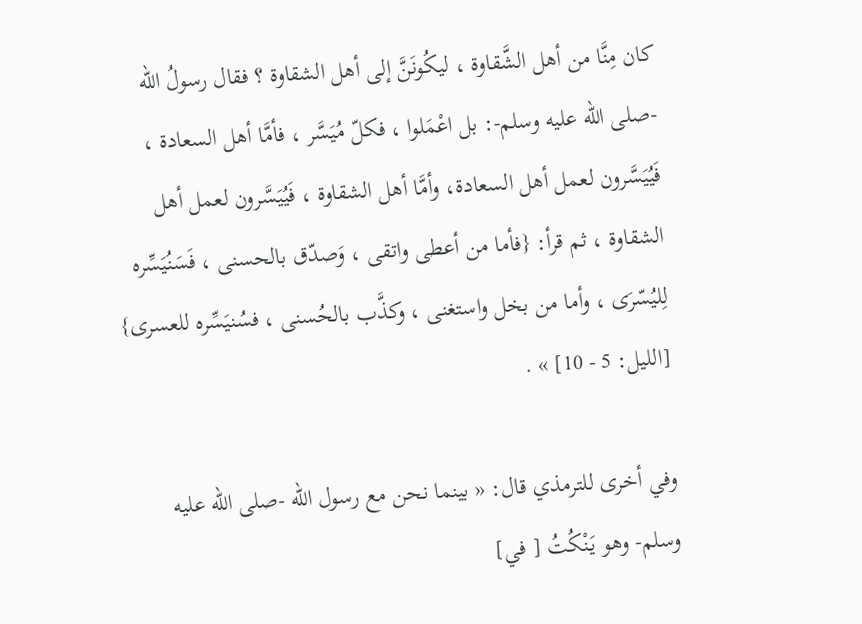كان مِنَّا من أهل الشَّقاوة ، ليكُونَنَّ إلى أهل الشقاوة ؟ فقال رسولُ الله -صلى الله عليه وسلم-: بل اعْمَلوا ، فكلّ مُيَسَّر ، فأمَّا أهل السعادة ، فَيُيَسَّرون لعمل أهل السعادة، وأمَّا أهل الشقاوة ، فَيُيَسَّرون لعمل أهل الشقاوة ، ثم قرأ: {فأما من أعطى واتقى ، وَصدّق بالحسنى ، فَسَنُيَسِّره لِليُسّرَى ، وأما من بخل واستغنى ، وكذَّب بالحُسنى ، فسُنيَسِّره للعسرى} [الليل: 5 - 10] » .

وفي أخرى للترمذي قال: « بينما نحن مع رسول الله -صلى الله عليه وسلم- وهو يَنْكُتُ [ في]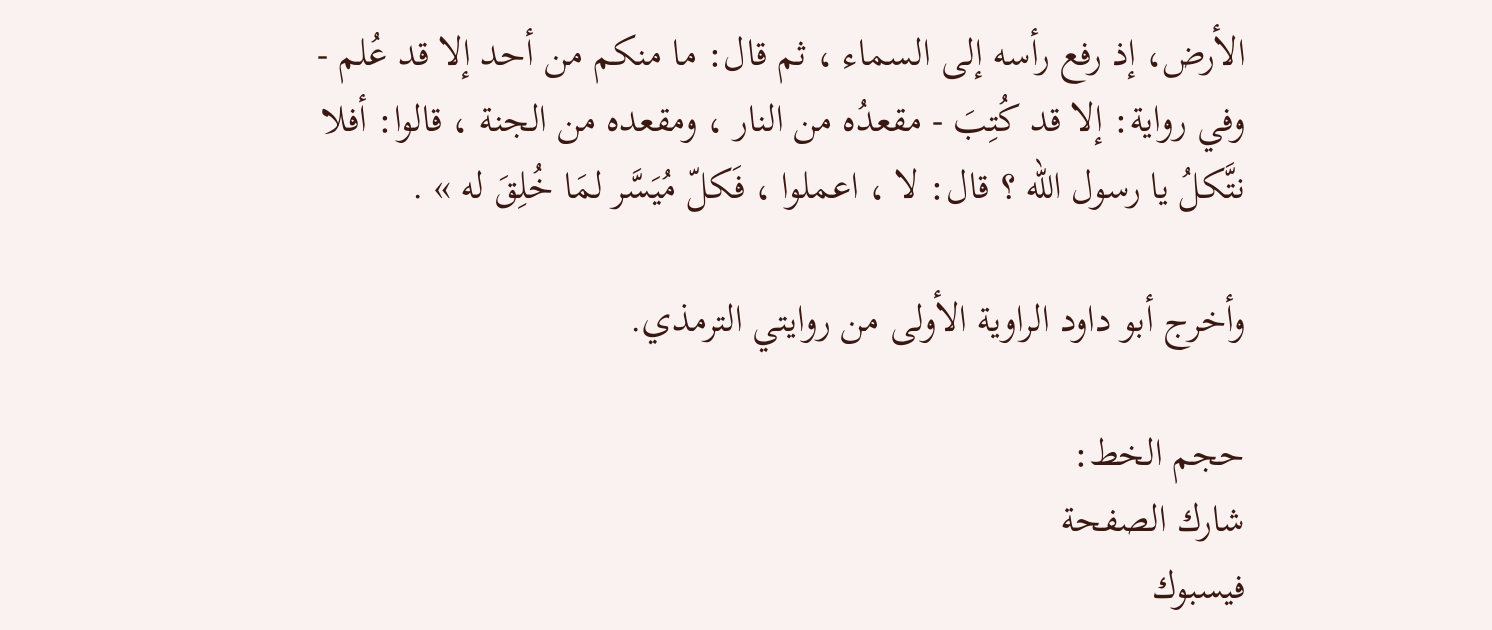الأرض، إذ رفع رأسه إلى السماء ، ثم قال: ما منكم من أحد إلا قد عُلم - وفي رواية: إلا قد كُتِبَ - مقعدُه من النار ، ومقعده من الجنة ، قالوا: أفلا نتَّكلُ يا رسول الله ؟ قال: لا ، اعملوا ، فَكلّ مُيَسَّر لمَا خُلِقَ له » .

وأخرج أبو داود الراوية الأولى من روايتي الترمذي.

حجم الخط:
شارك الصفحة
فيسبوك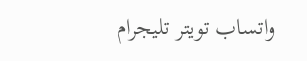واتساب تويتر تليجرام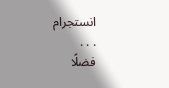انستجرام
. . .
فضلًا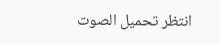انتظر تحميل الصوت